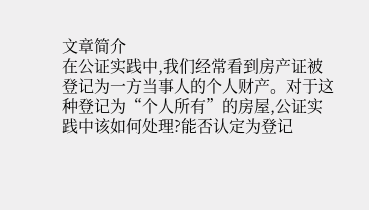文章简介
在公证实践中,我们经常看到房产证被登记为一方当事人的个人财产。对于这种登记为“个人所有”的房屋,公证实践中该如何处理?能否认定为登记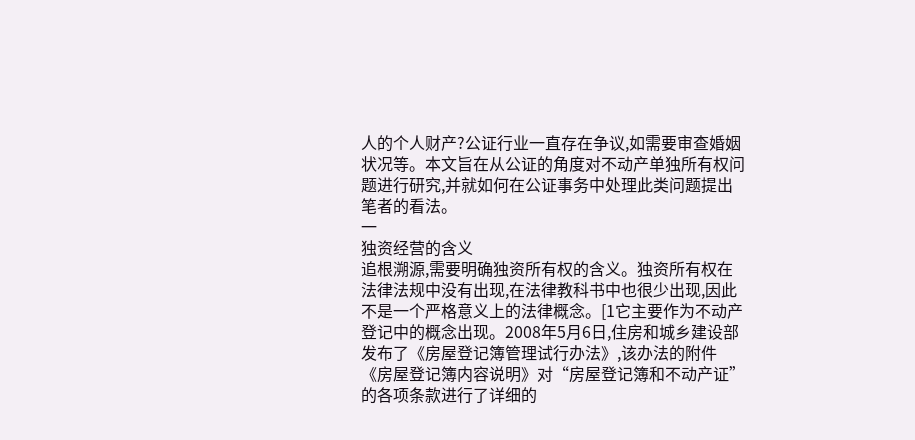人的个人财产?公证行业一直存在争议,如需要审查婚姻状况等。本文旨在从公证的角度对不动产单独所有权问题进行研究,并就如何在公证事务中处理此类问题提出笔者的看法。
一
独资经营的含义
追根溯源,需要明确独资所有权的含义。独资所有权在法律法规中没有出现,在法律教科书中也很少出现,因此不是一个严格意义上的法律概念。[1它主要作为不动产登记中的概念出现。2008年5月6日,住房和城乡建设部发布了《房屋登记簿管理试行办法》,该办法的附件《房屋登记簿内容说明》对“房屋登记簿和不动产证”的各项条款进行了详细的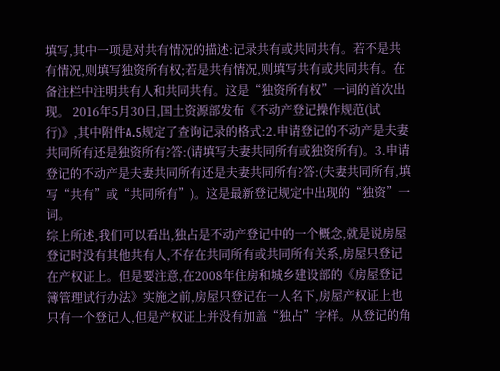填写,其中一项是对共有情况的描述:记录共有或共同共有。若不是共有情况,则填写独资所有权;若是共有情况,则填写共有或共同共有。在备注栏中注明共有人和共同共有。这是“独资所有权”一词的首次出现。 2016年5月30日,国土资源部发布《不动产登记操作规范(试行)》,其中附件A.5规定了查询记录的格式:2.申请登记的不动产是夫妻共同所有还是独资所有?答:(请填写夫妻共同所有或独资所有)。3.申请登记的不动产是夫妻共同所有还是夫妻共同所有?答:(夫妻共同所有,填写“共有”或“共同所有”)。这是最新登记规定中出现的“独资”一词。
综上所述,我们可以看出,独占是不动产登记中的一个概念,就是说房屋登记时没有其他共有人,不存在共同所有或共同所有关系,房屋只登记在产权证上。但是要注意,在2008年住房和城乡建设部的《房屋登记簿管理试行办法》实施之前,房屋只登记在一人名下,房屋产权证上也只有一个登记人,但是产权证上并没有加盖“独占”字样。从登记的角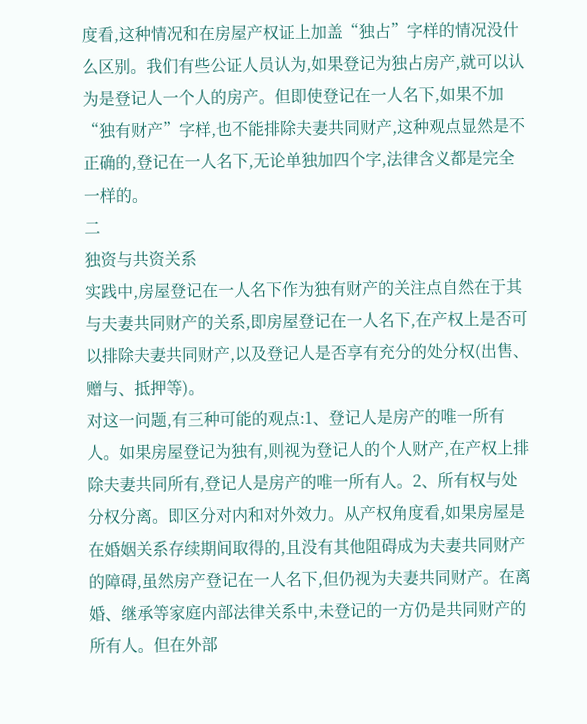度看,这种情况和在房屋产权证上加盖“独占”字样的情况没什么区别。我们有些公证人员认为,如果登记为独占房产,就可以认为是登记人一个人的房产。但即使登记在一人名下,如果不加“独有财产”字样,也不能排除夫妻共同财产,这种观点显然是不正确的,登记在一人名下,无论单独加四个字,法律含义都是完全一样的。
二
独资与共资关系
实践中,房屋登记在一人名下作为独有财产的关注点自然在于其与夫妻共同财产的关系,即房屋登记在一人名下,在产权上是否可以排除夫妻共同财产,以及登记人是否享有充分的处分权(出售、赠与、抵押等)。
对这一问题,有三种可能的观点:1、登记人是房产的唯一所有人。如果房屋登记为独有,则视为登记人的个人财产,在产权上排除夫妻共同所有,登记人是房产的唯一所有人。2、所有权与处分权分离。即区分对内和对外效力。从产权角度看,如果房屋是在婚姻关系存续期间取得的,且没有其他阻碍成为夫妻共同财产的障碍,虽然房产登记在一人名下,但仍视为夫妻共同财产。在离婚、继承等家庭内部法律关系中,未登记的一方仍是共同财产的所有人。但在外部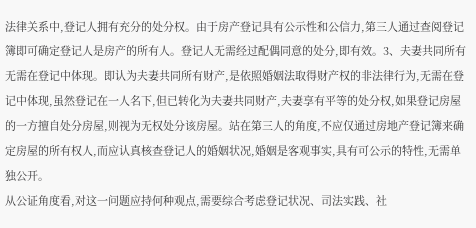法律关系中,登记人拥有充分的处分权。由于房产登记具有公示性和公信力,第三人通过查阅登记簿即可确定登记人是房产的所有人。登记人无需经过配偶同意的处分,即有效。3、夫妻共同所有无需在登记中体现。即认为夫妻共同所有财产,是依照婚姻法取得财产权的非法律行为,无需在登记中体现,虽然登记在一人名下,但已转化为夫妻共同财产,夫妻享有平等的处分权,如果登记房屋的一方擅自处分房屋,则视为无权处分该房屋。站在第三人的角度,不应仅通过房地产登记簿来确定房屋的所有权人,而应认真核查登记人的婚姻状况,婚姻是客观事实,具有可公示的特性,无需单独公开。
从公证角度看,对这一问题应持何种观点,需要综合考虑登记状况、司法实践、社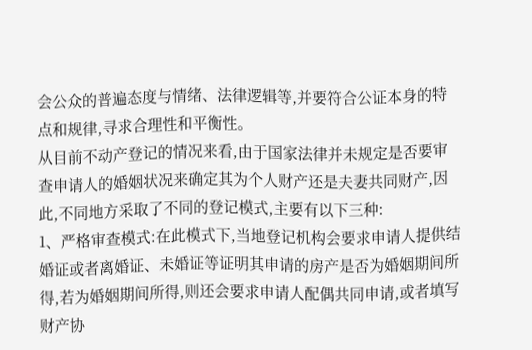会公众的普遍态度与情绪、法律逻辑等,并要符合公证本身的特点和规律,寻求合理性和平衡性。
从目前不动产登记的情况来看,由于国家法律并未规定是否要审查申请人的婚姻状况来确定其为个人财产还是夫妻共同财产,因此,不同地方采取了不同的登记模式,主要有以下三种:
1、严格审查模式:在此模式下,当地登记机构会要求申请人提供结婚证或者离婚证、未婚证等证明其申请的房产是否为婚姻期间所得,若为婚姻期间所得,则还会要求申请人配偶共同申请,或者填写财产协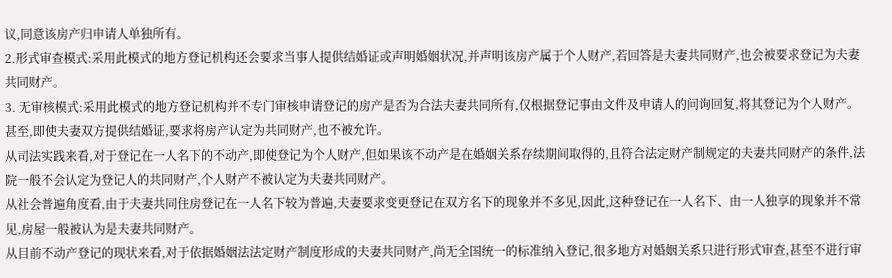议,同意该房产归申请人单独所有。
2.形式审查模式:采用此模式的地方登记机构还会要求当事人提供结婚证或声明婚姻状况,并声明该房产属于个人财产,若回答是夫妻共同财产,也会被要求登记为夫妻共同财产。
3. 无审核模式:采用此模式的地方登记机构并不专门审核申请登记的房产是否为合法夫妻共同所有,仅根据登记事由文件及申请人的问询回复,将其登记为个人财产。甚至,即使夫妻双方提供结婚证,要求将房产认定为共同财产,也不被允许。
从司法实践来看,对于登记在一人名下的不动产,即使登记为个人财产,但如果该不动产是在婚姻关系存续期间取得的,且符合法定财产制规定的夫妻共同财产的条件,法院一般不会认定为登记人的共同财产,个人财产不被认定为夫妻共同财产。
从社会普遍角度看,由于夫妻共同住房登记在一人名下较为普遍,夫妻要求变更登记在双方名下的现象并不多见,因此,这种登记在一人名下、由一人独享的现象并不常见,房屋一般被认为是夫妻共同财产。
从目前不动产登记的现状来看,对于依据婚姻法法定财产制度形成的夫妻共同财产,尚无全国统一的标准纳入登记,很多地方对婚姻关系只进行形式审查,甚至不进行审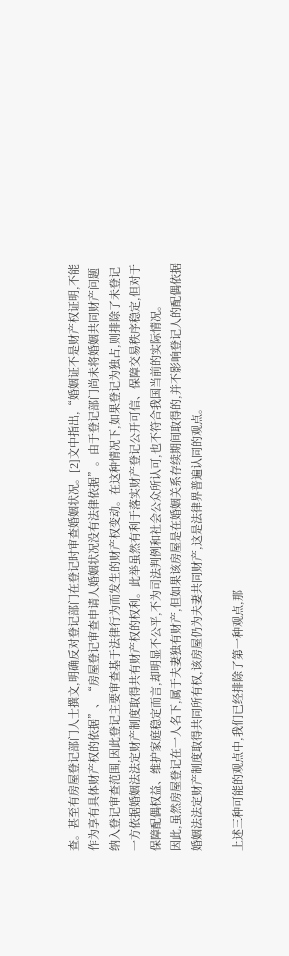查。甚至有房屋登记部门人士撰文,明确反对登记部门在登记时审查婚姻状况。[2]文中指出,“婚姻证不是财产权证明,不能作为享有具体财产权的依据”、“房屋登记审查申请人婚姻状况没有法律依据”。由于登记部门尚未将婚姻共同财产问题纳入登记审查范围,因此登记主要审查基于法律行为而发生的财产权变动。在这种情况下,如果登记为独占,则排除了未登记一方依据婚姻法法定财产制度取得共有财产权的权利。此举虽然有利于落实财产登记公开可信、保障交易秩序稳定,但对于保障配偶权益、维护家庭稳定而言,却明显不公平,不为司法判例和社会公众所认可,也不符合我国当前的实际情况。
因此,虽然房屋登记在一人名下,属于夫妻独有财产,但如果该房屋是在婚姻关系存续期间取得的,并不影响登记人的配偶依据婚姻法法定财产制度取得共同所有权,该房屋仍为夫妻共同财产,这是法律界普遍认同的观点。

上述三种可能的观点中,我们已经排除了第一种观点,那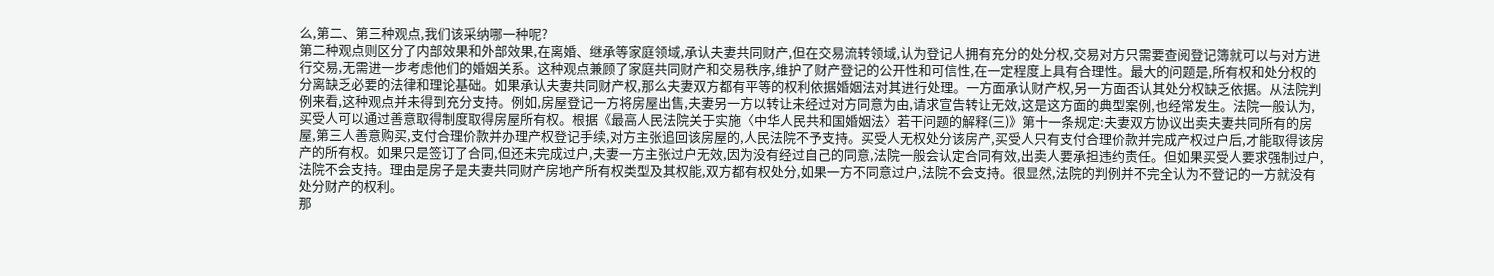么,第二、第三种观点,我们该采纳哪一种呢?
第二种观点则区分了内部效果和外部效果,在离婚、继承等家庭领域,承认夫妻共同财产,但在交易流转领域,认为登记人拥有充分的处分权,交易对方只需要查阅登记簿就可以与对方进行交易,无需进一步考虑他们的婚姻关系。这种观点兼顾了家庭共同财产和交易秩序,维护了财产登记的公开性和可信性,在一定程度上具有合理性。最大的问题是,所有权和处分权的分离缺乏必要的法律和理论基础。如果承认夫妻共同财产权,那么夫妻双方都有平等的权利依据婚姻法对其进行处理。一方面承认财产权,另一方面否认其处分权缺乏依据。从法院判例来看,这种观点并未得到充分支持。例如,房屋登记一方将房屋出售,夫妻另一方以转让未经过对方同意为由,请求宣告转让无效,这是这方面的典型案例,也经常发生。法院一般认为,买受人可以通过善意取得制度取得房屋所有权。根据《最高人民法院关于实施〈中华人民共和国婚姻法〉若干问题的解释(三)》第十一条规定:夫妻双方协议出卖夫妻共同所有的房屋,第三人善意购买,支付合理价款并办理产权登记手续,对方主张追回该房屋的,人民法院不予支持。买受人无权处分该房产,买受人只有支付合理价款并完成产权过户后,才能取得该房产的所有权。如果只是签订了合同,但还未完成过户,夫妻一方主张过户无效,因为没有经过自己的同意,法院一般会认定合同有效,出卖人要承担违约责任。但如果买受人要求强制过户,法院不会支持。理由是房子是夫妻共同财产房地产所有权类型及其权能,双方都有权处分,如果一方不同意过户,法院不会支持。很显然,法院的判例并不完全认为不登记的一方就没有处分财产的权利。
那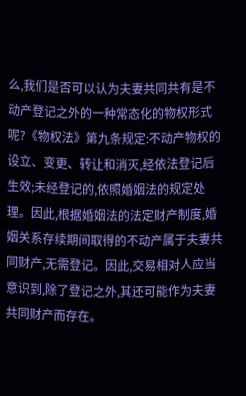么,我们是否可以认为夫妻共同共有是不动产登记之外的一种常态化的物权形式呢?《物权法》第九条规定:不动产物权的设立、变更、转让和消灭,经依法登记后生效;未经登记的,依照婚姻法的规定处理。因此,根据婚姻法的法定财产制度,婚姻关系存续期间取得的不动产属于夫妻共同财产,无需登记。因此,交易相对人应当意识到,除了登记之外,其还可能作为夫妻共同财产而存在。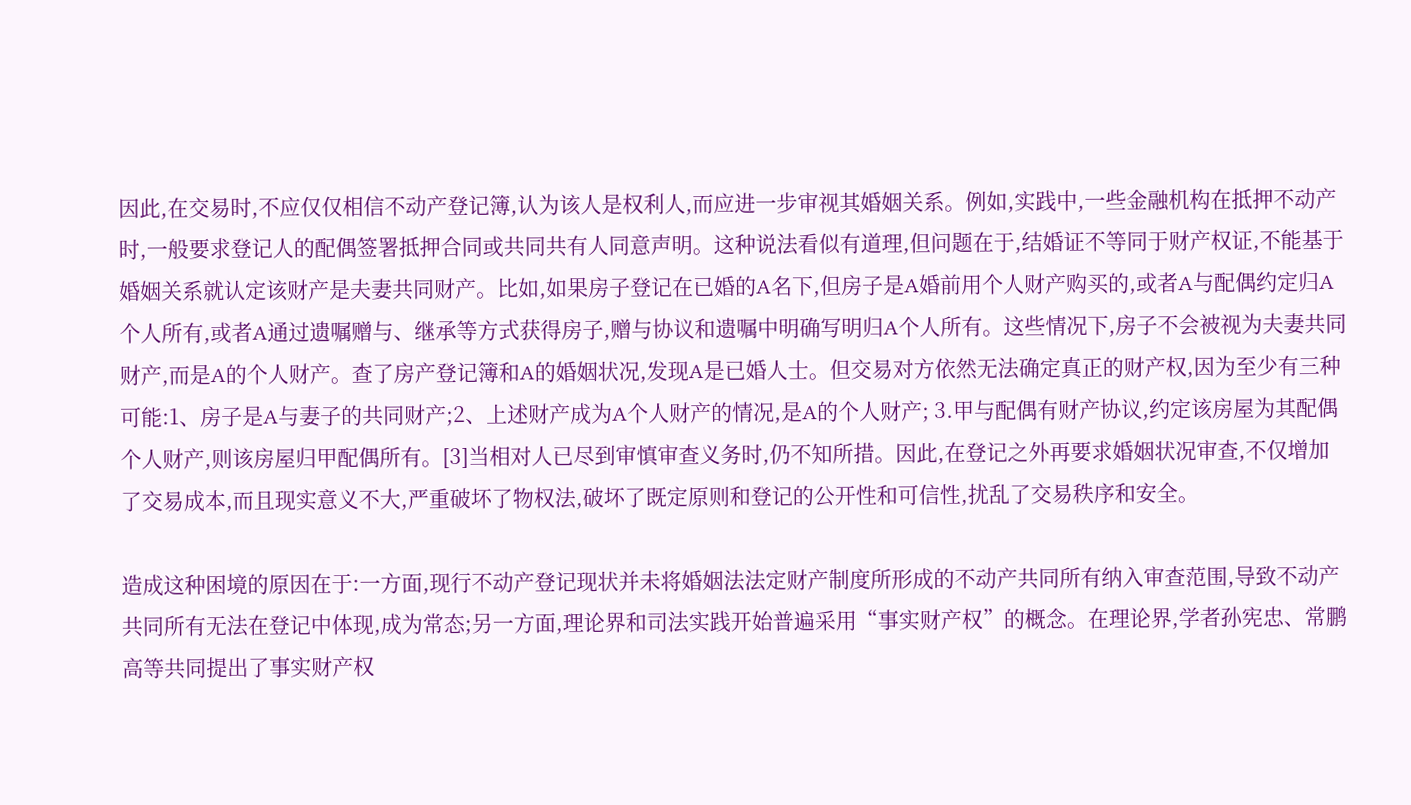因此,在交易时,不应仅仅相信不动产登记簿,认为该人是权利人,而应进一步审视其婚姻关系。例如,实践中,一些金融机构在抵押不动产时,一般要求登记人的配偶签署抵押合同或共同共有人同意声明。这种说法看似有道理,但问题在于,结婚证不等同于财产权证,不能基于婚姻关系就认定该财产是夫妻共同财产。比如,如果房子登记在已婚的A名下,但房子是A婚前用个人财产购买的,或者A与配偶约定归A个人所有,或者A通过遗嘱赠与、继承等方式获得房子,赠与协议和遗嘱中明确写明归A个人所有。这些情况下,房子不会被视为夫妻共同财产,而是A的个人财产。查了房产登记簿和A的婚姻状况,发现A是已婚人士。但交易对方依然无法确定真正的财产权,因为至少有三种可能:1、房子是A与妻子的共同财产;2、上述财产成为A个人财产的情况,是A的个人财产; 3.甲与配偶有财产协议,约定该房屋为其配偶个人财产,则该房屋归甲配偶所有。[3]当相对人已尽到审慎审查义务时,仍不知所措。因此,在登记之外再要求婚姻状况审查,不仅增加了交易成本,而且现实意义不大,严重破坏了物权法,破坏了既定原则和登记的公开性和可信性,扰乱了交易秩序和安全。

造成这种困境的原因在于:一方面,现行不动产登记现状并未将婚姻法法定财产制度所形成的不动产共同所有纳入审查范围,导致不动产共同所有无法在登记中体现,成为常态;另一方面,理论界和司法实践开始普遍采用“事实财产权”的概念。在理论界,学者孙宪忠、常鹏高等共同提出了事实财产权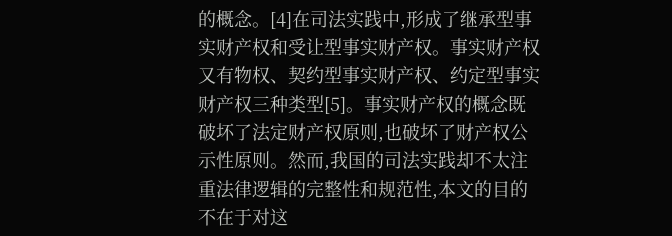的概念。[4]在司法实践中,形成了继承型事实财产权和受让型事实财产权。事实财产权又有物权、契约型事实财产权、约定型事实财产权三种类型[5]。事实财产权的概念既破坏了法定财产权原则,也破坏了财产权公示性原则。然而,我国的司法实践却不太注重法律逻辑的完整性和规范性,本文的目的不在于对这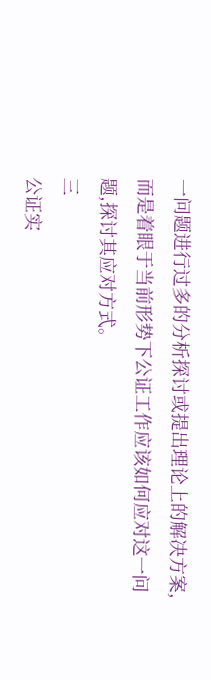一问题进行过多的分析探讨或提出理论上的解决方案,而是着眼于当前形势下公证工作应该如何应对这一问题,探讨其应对方式。
三
公证实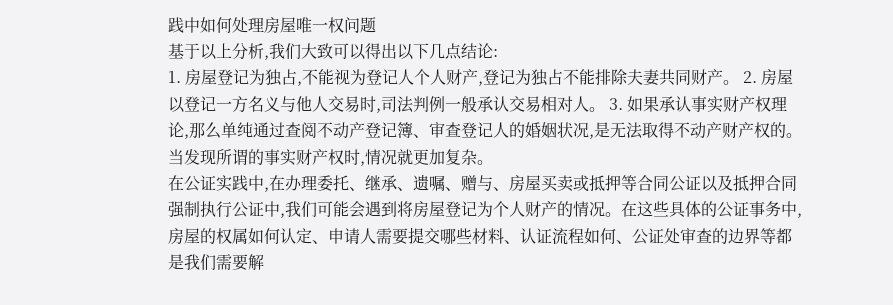践中如何处理房屋唯一权问题
基于以上分析,我们大致可以得出以下几点结论:
1. 房屋登记为独占,不能视为登记人个人财产,登记为独占不能排除夫妻共同财产。 2. 房屋以登记一方名义与他人交易时,司法判例一般承认交易相对人。 3. 如果承认事实财产权理论,那么单纯通过查阅不动产登记簿、审查登记人的婚姻状况,是无法取得不动产财产权的。当发现所谓的事实财产权时,情况就更加复杂。
在公证实践中,在办理委托、继承、遗嘱、赠与、房屋买卖或抵押等合同公证以及抵押合同强制执行公证中,我们可能会遇到将房屋登记为个人财产的情况。在这些具体的公证事务中,房屋的权属如何认定、申请人需要提交哪些材料、认证流程如何、公证处审查的边界等都是我们需要解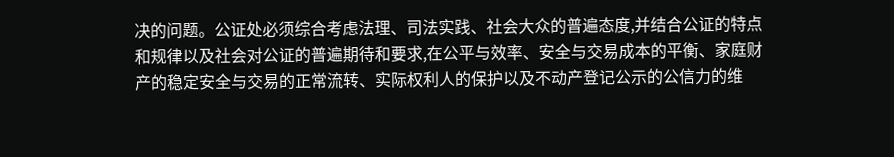决的问题。公证处必须综合考虑法理、司法实践、社会大众的普遍态度,并结合公证的特点和规律以及社会对公证的普遍期待和要求,在公平与效率、安全与交易成本的平衡、家庭财产的稳定安全与交易的正常流转、实际权利人的保护以及不动产登记公示的公信力的维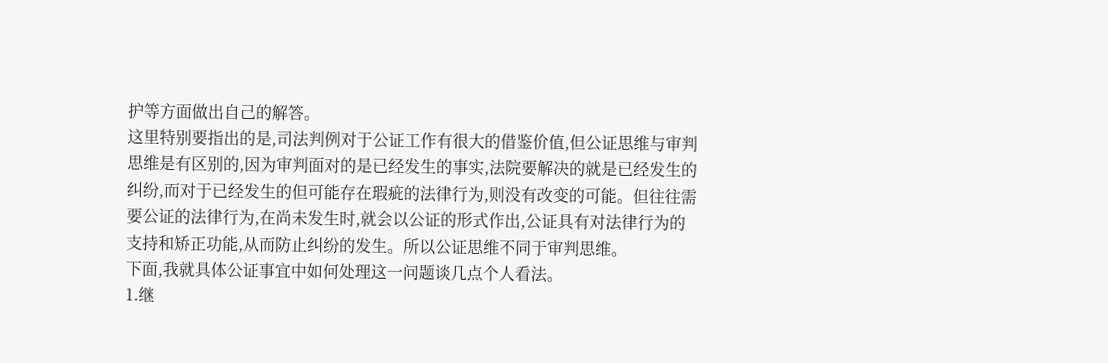护等方面做出自己的解答。
这里特别要指出的是,司法判例对于公证工作有很大的借鉴价值,但公证思维与审判思维是有区别的,因为审判面对的是已经发生的事实,法院要解决的就是已经发生的纠纷,而对于已经发生的但可能存在瑕疵的法律行为,则没有改变的可能。但往往需要公证的法律行为,在尚未发生时,就会以公证的形式作出,公证具有对法律行为的支持和矫正功能,从而防止纠纷的发生。所以公证思维不同于审判思维。
下面,我就具体公证事宜中如何处理这一问题谈几点个人看法。
1.继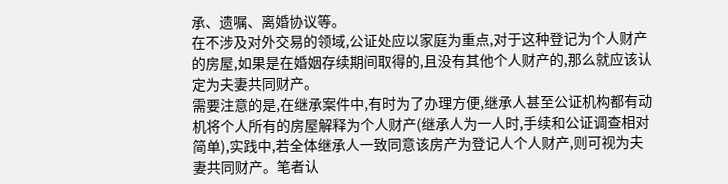承、遗嘱、离婚协议等。
在不涉及对外交易的领域,公证处应以家庭为重点,对于这种登记为个人财产的房屋,如果是在婚姻存续期间取得的,且没有其他个人财产的,那么就应该认定为夫妻共同财产。
需要注意的是,在继承案件中,有时为了办理方便,继承人甚至公证机构都有动机将个人所有的房屋解释为个人财产(继承人为一人时,手续和公证调查相对简单),实践中,若全体继承人一致同意该房产为登记人个人财产,则可视为夫妻共同财产。笔者认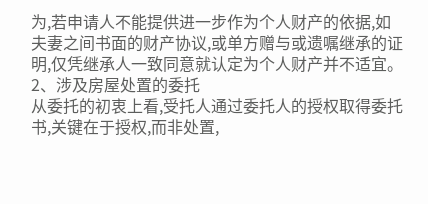为,若申请人不能提供进一步作为个人财产的依据,如夫妻之间书面的财产协议,或单方赠与或遗嘱继承的证明,仅凭继承人一致同意就认定为个人财产并不适宜。
2、涉及房屋处置的委托
从委托的初衷上看,受托人通过委托人的授权取得委托书,关键在于授权,而非处置,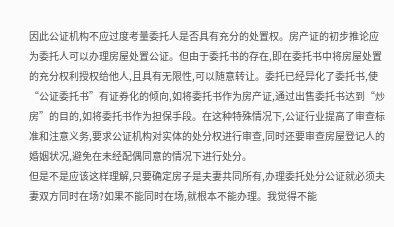因此公证机构不应过度考量委托人是否具有充分的处置权。房产证的初步推论应为委托人可以办理房屋处置公证。但由于委托书的存在,即在委托书中将房屋处置的充分权利授权给他人,且具有无限性,可以随意转让。委托已经异化了委托书,使“公证委托书”有证券化的倾向,如将委托书作为房产证,通过出售委托书达到“炒房”的目的,如将委托书作为担保手段。在这种特殊情况下,公证行业提高了审查标准和注意义务,要求公证机构对实体的处分权进行审查,同时还要审查房屋登记人的婚姻状况,避免在未经配偶同意的情况下进行处分。
但是不是应该这样理解,只要确定房子是夫妻共同所有,办理委托处分公证就必须夫妻双方同时在场?如果不能同时在场,就根本不能办理。我觉得不能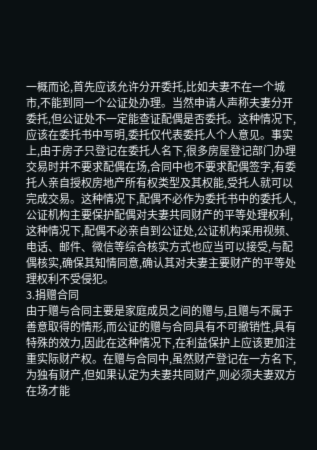一概而论,首先应该允许分开委托,比如夫妻不在一个城市,不能到同一个公证处办理。当然申请人声称夫妻分开委托,但公证处不一定能查证配偶是否委托。这种情况下,应该在委托书中写明,委托仅代表委托人个人意见。事实上,由于房子只登记在委托人名下,很多房屋登记部门办理交易时并不要求配偶在场,合同中也不要求配偶签字,有委托人亲自授权房地产所有权类型及其权能,受托人就可以完成交易。这种情况下,配偶不必作为委托书中的委托人,公证机构主要保护配偶对夫妻共同财产的平等处理权利,这种情况下,配偶不必亲自到公证处,公证机构采用视频、电话、邮件、微信等综合核实方式也应当可以接受,与配偶核实,确保其知情同意,确认其对夫妻主要财产的平等处理权利不受侵犯。
3.捐赠合同
由于赠与合同主要是家庭成员之间的赠与,且赠与不属于善意取得的情形,而公证的赠与合同具有不可撤销性,具有特殊的效力,因此在这种情况下,在利益保护上应该更加注重实际财产权。在赠与合同中,虽然财产登记在一方名下,为独有财产,但如果认定为夫妻共同财产,则必须夫妻双方在场才能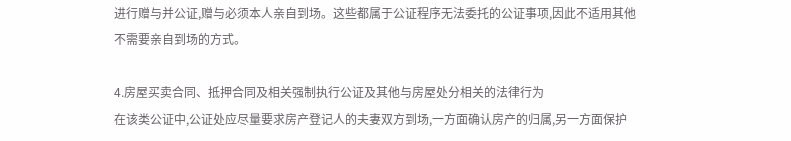进行赠与并公证,赠与必须本人亲自到场。这些都属于公证程序无法委托的公证事项,因此不适用其他不需要亲自到场的方式。

4.房屋买卖合同、抵押合同及相关强制执行公证及其他与房屋处分相关的法律行为
在该类公证中,公证处应尽量要求房产登记人的夫妻双方到场,一方面确认房产的归属,另一方面保护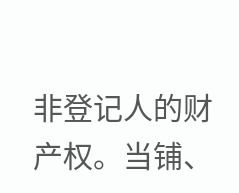非登记人的财产权。当铺、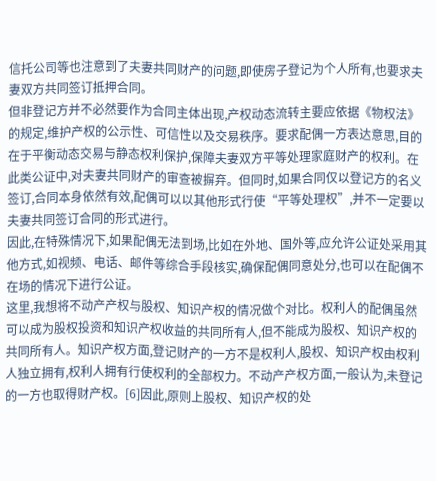信托公司等也注意到了夫妻共同财产的问题,即使房子登记为个人所有,也要求夫妻双方共同签订抵押合同。
但非登记方并不必然要作为合同主体出现,产权动态流转主要应依据《物权法》的规定,维护产权的公示性、可信性以及交易秩序。要求配偶一方表达意思,目的在于平衡动态交易与静态权利保护,保障夫妻双方平等处理家庭财产的权利。在此类公证中,对夫妻共同财产的审查被摒弃。但同时,如果合同仅以登记方的名义签订,合同本身依然有效,配偶可以以其他形式行使“平等处理权”,并不一定要以夫妻共同签订合同的形式进行。
因此,在特殊情况下,如果配偶无法到场,比如在外地、国外等,应允许公证处采用其他方式,如视频、电话、邮件等综合手段核实,确保配偶同意处分,也可以在配偶不在场的情况下进行公证。
这里,我想将不动产产权与股权、知识产权的情况做个对比。权利人的配偶虽然可以成为股权投资和知识产权收益的共同所有人,但不能成为股权、知识产权的共同所有人。知识产权方面,登记财产的一方不是权利人,股权、知识产权由权利人独立拥有,权利人拥有行使权利的全部权力。不动产产权方面,一般认为,未登记的一方也取得财产权。[6]因此,原则上股权、知识产权的处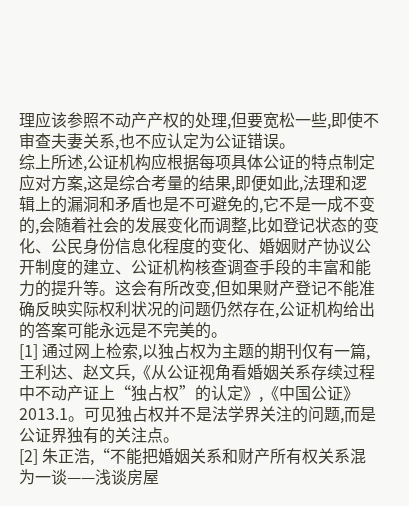理应该参照不动产产权的处理,但要宽松一些,即使不审查夫妻关系,也不应认定为公证错误。
综上所述,公证机构应根据每项具体公证的特点制定应对方案,这是综合考量的结果,即便如此,法理和逻辑上的漏洞和矛盾也是不可避免的,它不是一成不变的,会随着社会的发展变化而调整,比如登记状态的变化、公民身份信息化程度的变化、婚姻财产协议公开制度的建立、公证机构核查调查手段的丰富和能力的提升等。这会有所改变,但如果财产登记不能准确反映实际权利状况的问题仍然存在,公证机构给出的答案可能永远是不完美的。
[1] 通过网上检索,以独占权为主题的期刊仅有一篇,王利达、赵文兵,《从公证视角看婚姻关系存续过程中不动产证上“独占权”的认定》,《中国公证》2013.1。可见独占权并不是法学界关注的问题,而是公证界独有的关注点。
[2] 朱正浩,“不能把婚姻关系和财产所有权关系混为一谈——浅谈房屋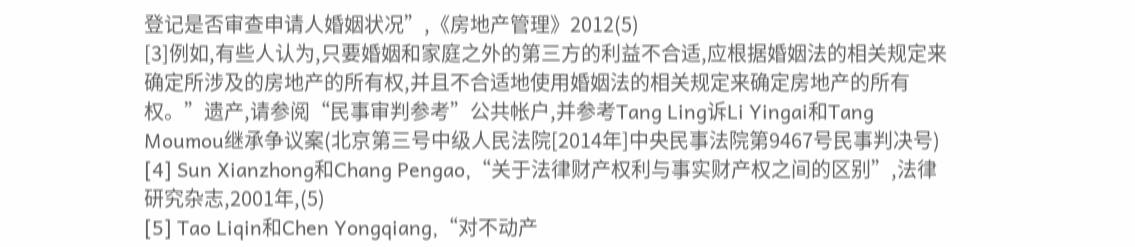登记是否审查申请人婚姻状况”,《房地产管理》2012(5)
[3]例如,有些人认为,只要婚姻和家庭之外的第三方的利益不合适,应根据婚姻法的相关规定来确定所涉及的房地产的所有权,并且不合适地使用婚姻法的相关规定来确定房地产的所有权。”遗产,请参阅“民事审判参考”公共帐户,并参考Tang Ling诉Li Yingai和Tang Moumou继承争议案(北京第三号中级人民法院[2014年]中央民事法院第9467号民事判决号)
[4] Sun Xianzhong和Chang Pengao,“关于法律财产权利与事实财产权之间的区别”,法律研究杂志,2001年,(5)
[5] Tao Liqin和Chen Yongqiang,“对不动产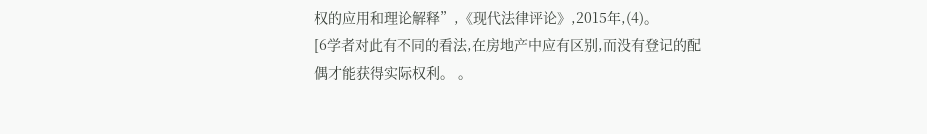权的应用和理论解释”,《现代法律评论》,2015年,(4)。
[6学者对此有不同的看法,在房地产中应有区别,而没有登记的配偶才能获得实际权利。 。